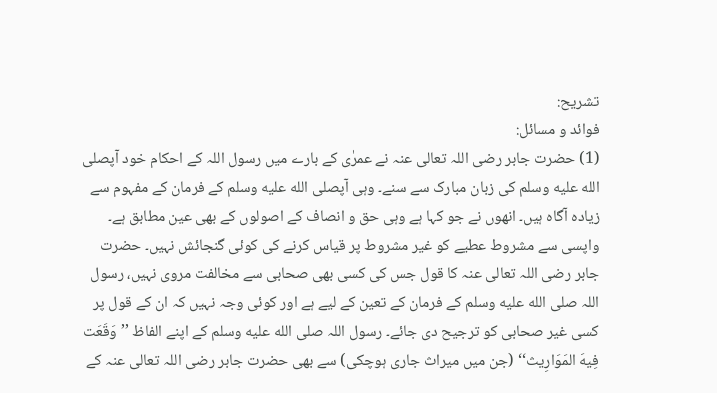تشریح:
فوائد و مسائل:
(1) حضرت جابر رضی اللہ تعالی عنہ نے عمرٰی کے بارے میں رسول اللہ کے احکام خود آپصلى الله عليه وسلم کی زبان مبارک سے سنے۔ وہی آپصلى الله عليه وسلم کے فرمان کے مفہوم سے زیادہ آگاہ ہیں۔ انھوں نے جو کہا ہے وہی حق و انصاف کے اصولوں کے بھی عین مطابق ہے۔ واپسی سے مشروط عطیے کو غیر مشروط پر قیاس کرنے کی کوئی گنجائش نہیں۔ حضرت جابر رضی اللہ تعالی عنہ کا قول جس کی کسی بھی صحابی سے مخالفت مروی نہیں، رسول اللہ صلى الله عليه وسلم کے فرمان کے تعین کے لیے ہے اور کوئی وجہ نہیں کہ ان کے قول پر کسی غیر صحابی کو ترجیح دی جائے۔ رسول اللہ صلى الله عليه وسلم کے اپنے الفاظ ’’وَقَعَت فِیهَ المَوَارِيث‘‘ (جن میں میراث جاری ہوچکی) سے بھی حضرت جابر رضی اللہ تعالی عنہ کے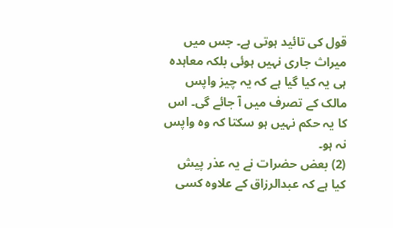قول کی تائید ہوتی ہے۔ جس میں میراث جاری نہیں ہوئی بلکہ معاہدہ ہی یہ کیا گیا ہے کہ یہ چیز واپس مالک کے تصرف میں آ جائے گی۔ اس کا یہ حکم نہیں ہو سکتا کہ وہ واپس نہ ہو۔
(2) بعض حضرات نے یہ عذر پیش کیا ہے کہ عبدالرزاق کے علاوہ کسی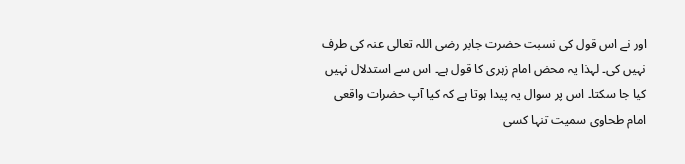اور نے اس قول کی نسبت حضرت جابر رضی اللہ تعالی عنہ کی طرف نہیں کی۔ لہذا یہ محض امام زہری کا قول ہے۔ اس سے استدلال نہیں کیا جا سکتا۔ اس پر سوال یہ پیدا ہوتا ہے کہ کیا آپ حضرات واقعی امام طحاوی سمیت تنہا کسی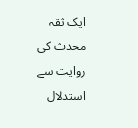ایک ثقہ محدث کی روایت سے استدلال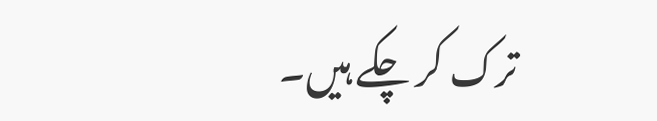ترک کر چکے ہیں۔